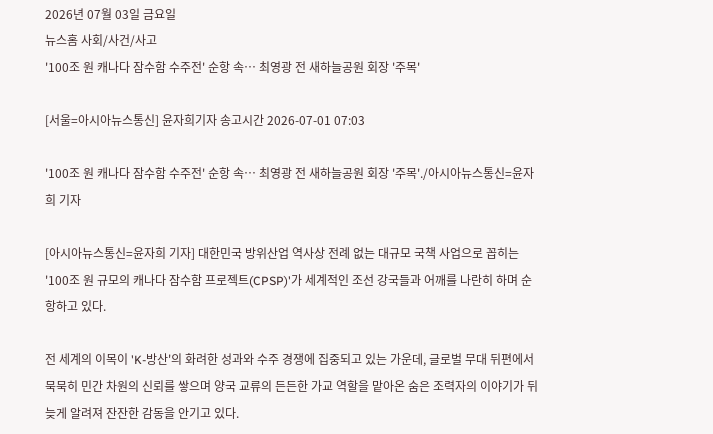2026년 07월 03일 금요일
뉴스홈 사회/사건/사고
'100조 원 캐나다 잠수함 수주전' 순항 속… 최영광 전 새하늘공원 회장 '주목'

[서울=아시아뉴스통신] 윤자희기자 송고시간 2026-07-01 07:03

'100조 원 캐나다 잠수함 수주전' 순항 속… 최영광 전 새하늘공원 회장 '주목'./아시아뉴스통신=윤자희 기자

[아시아뉴스통신=윤자희 기자] 대한민국 방위산업 역사상 전례 없는 대규모 국책 사업으로 꼽히는 '100조 원 규모의 캐나다 잠수함 프로젝트(CPSP)'가 세계적인 조선 강국들과 어깨를 나란히 하며 순항하고 있다.

전 세계의 이목이 'K-방산'의 화려한 성과와 수주 경쟁에 집중되고 있는 가운데, 글로벌 무대 뒤편에서 묵묵히 민간 차원의 신뢰를 쌓으며 양국 교류의 든든한 가교 역할을 맡아온 숨은 조력자의 이야기가 뒤늦게 알려져 잔잔한 감동을 안기고 있다.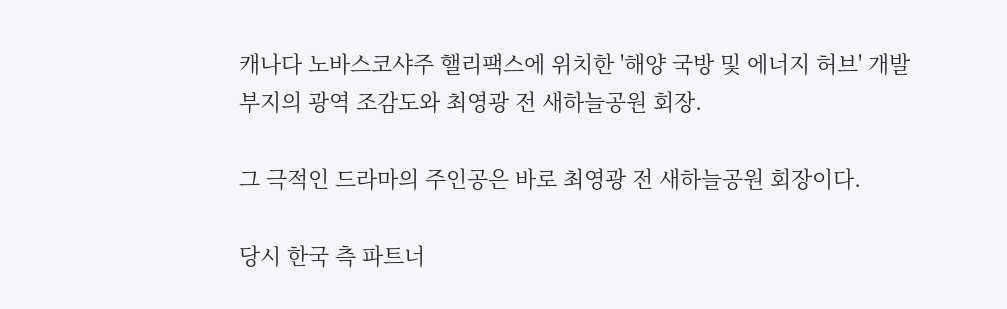캐나다 노바스코샤주 핼리팩스에 위치한 '해양 국방 및 에너지 허브' 개발 부지의 광역 조감도와 최영광 전 새하늘공원 회장.

그 극적인 드라마의 주인공은 바로 최영광 전 새하늘공원 회장이다.

당시 한국 측 파트너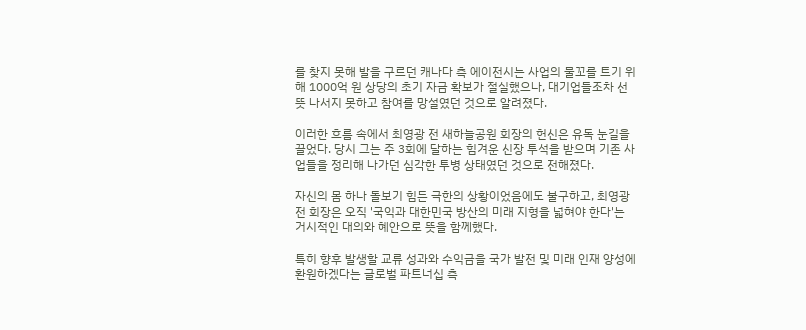를 찾지 못해 발을 구르던 캐나다 측 에이전시는 사업의 물꼬를 트기 위해 1000억 원 상당의 초기 자금 확보가 절실했으나, 대기업들조차 선뜻 나서지 못하고 참여를 망설였던 것으로 알려졌다.

이러한 흐름 속에서 최영광 전 새하늘공원 회장의 헌신은 유독 눈길을 끌었다. 당시 그는 주 3회에 달하는 힘겨운 신장 투석을 받으며 기존 사업들을 정리해 나가던 심각한 투병 상태였던 것으로 전해졌다.

자신의 몸 하나 돌보기 힘든 극한의 상황이었음에도 불구하고, 최영광 전 회장은 오직 '국익과 대한민국 방산의 미래 지형을 넓혀야 한다'는 거시적인 대의와 혜안으로 뜻을 함께했다.

특히 향후 발생할 교류 성과와 수익금을 국가 발전 및 미래 인재 양성에 환원하겠다는 글로벌 파트너십 측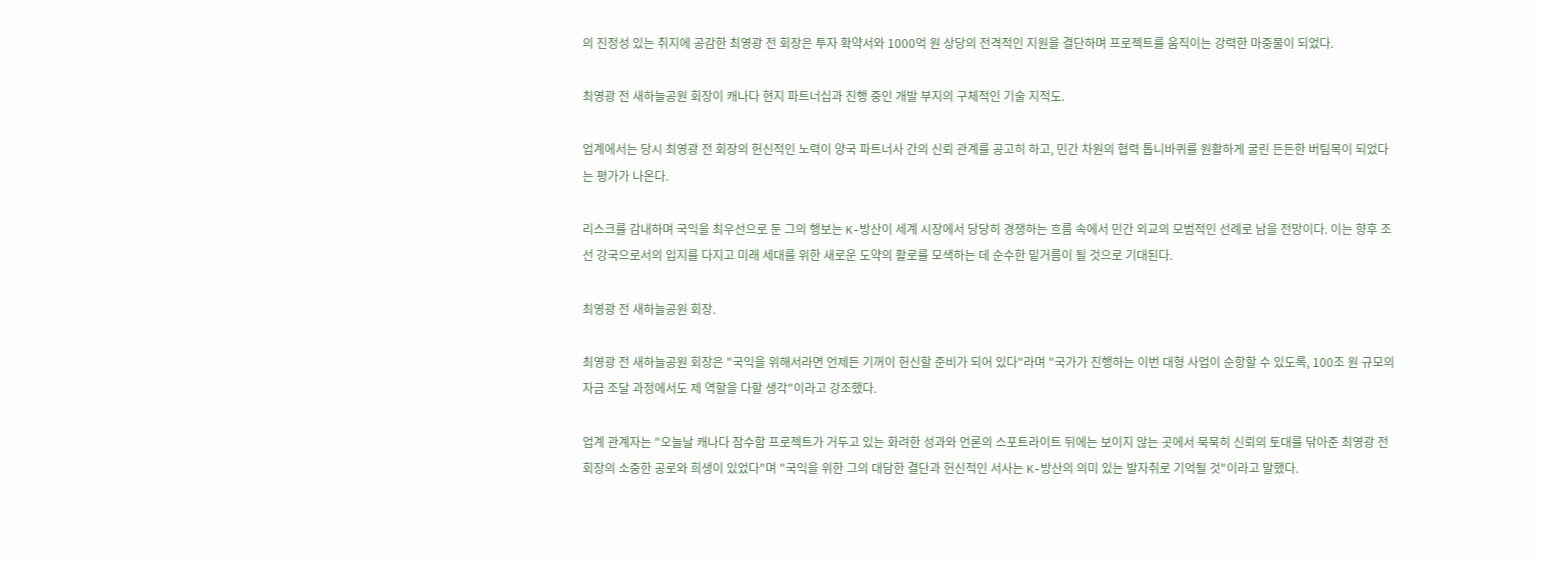의 진정성 있는 취지에 공감한 최영광 전 회장은 투자 확약서와 1000억 원 상당의 전격적인 지원을 결단하며 프로젝트를 움직이는 강력한 마중물이 되었다.

최영광 전 새하늘공원 회장이 캐나다 현지 파트너십과 진행 중인 개발 부지의 구체적인 기술 지적도.

업계에서는 당시 최영광 전 회장의 헌신적인 노력이 양국 파트너사 간의 신뢰 관계를 공고히 하고, 민간 차원의 협력 톱니바퀴를 원활하게 굴린 든든한 버팀목이 되었다는 평가가 나온다.

리스크를 감내하며 국익을 최우선으로 둔 그의 행보는 K-방산이 세계 시장에서 당당히 경쟁하는 흐름 속에서 민간 외교의 모범적인 선례로 남을 전망이다. 이는 향후 조선 강국으로서의 입지를 다지고 미래 세대를 위한 새로운 도약의 활로를 모색하는 데 순수한 밑거름이 될 것으로 기대된다.

최영광 전 새하늘공원 회장.

최영광 전 새하늘공원 회장은 "국익을 위해서라면 언제든 기꺼이 헌신할 준비가 되어 있다"라며 "국가가 진행하는 이번 대형 사업이 순항할 수 있도록, 100조 원 규모의 자금 조달 과정에서도 제 역할을 다할 생각"이라고 강조했다.

업계 관계자는 "오늘날 캐나다 잠수함 프로젝트가 거두고 있는 화려한 성과와 언론의 스포트라이트 뒤에는 보이지 않는 곳에서 묵묵히 신뢰의 토대를 닦아준 최영광 전 회장의 소중한 공로와 희생이 있었다"며 "국익을 위한 그의 대담한 결단과 헌신적인 서사는 K-방산의 의미 있는 발자취로 기억될 것"이라고 말했다.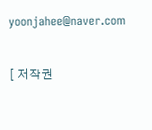yoonjahee@naver.com

[ 저작권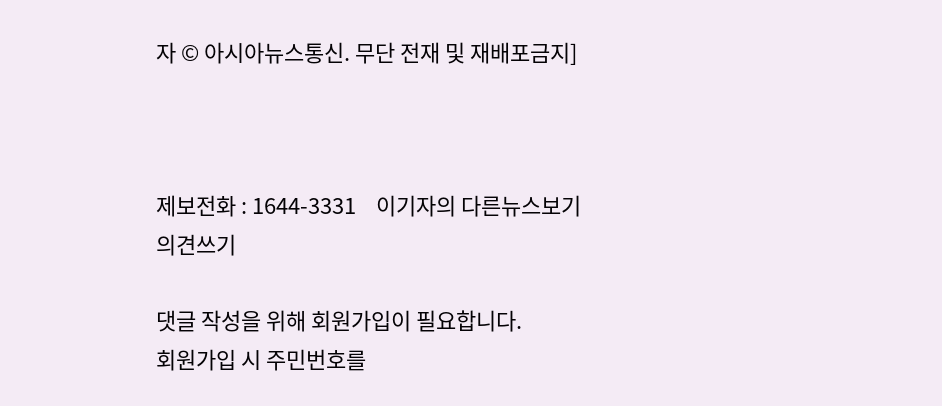자 © 아시아뉴스통신. 무단 전재 및 재배포금지]



제보전화 : 1644-3331    이기자의 다른뉴스보기
의견쓰기

댓글 작성을 위해 회원가입이 필요합니다.
회원가입 시 주민번호를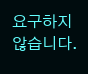요구하지 않습니다.